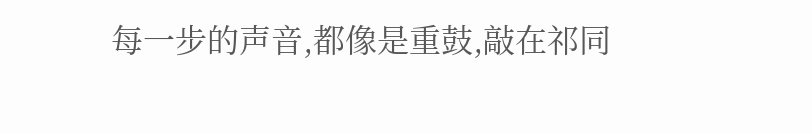每一步的声音,都像是重鼓,敲在祁同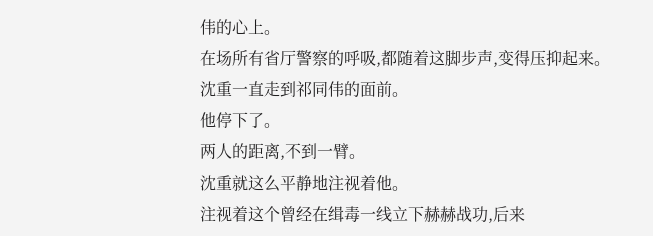伟的心上。
在场所有省厅警察的呼吸,都随着这脚步声,变得压抑起来。
沈重一直走到祁同伟的面前。
他停下了。
两人的距离,不到一臂。
沈重就这么平静地注视着他。
注视着这个曾经在缉毒一线立下赫赫战功,后来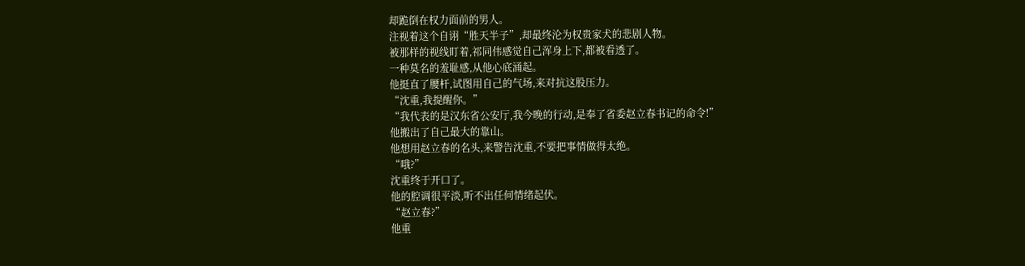却跪倒在权力面前的男人。
注视着这个自诩“胜天半子”,却最终沦为权贵家犬的悲剧人物。
被那样的视线盯着,祁同伟感觉自己浑身上下,都被看透了。
一种莫名的羞耻感,从他心底涌起。
他挺直了腰杆,试图用自己的气场,来对抗这股压力。
“沈重,我提醒你。”
“我代表的是汉东省公安厅,我今晚的行动,是奉了省委赵立春书记的命令!”
他搬出了自己最大的靠山。
他想用赵立春的名头,来警告沈重,不要把事情做得太绝。
“哦?”
沈重终于开口了。
他的腔调很平淡,听不出任何情绪起伏。
“赵立春?”
他重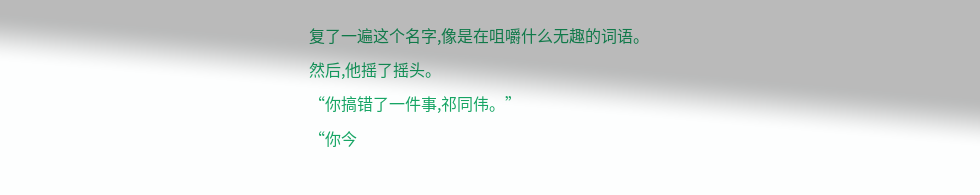复了一遍这个名字,像是在咀嚼什么无趣的词语。
然后,他摇了摇头。
“你搞错了一件事,祁同伟。”
“你今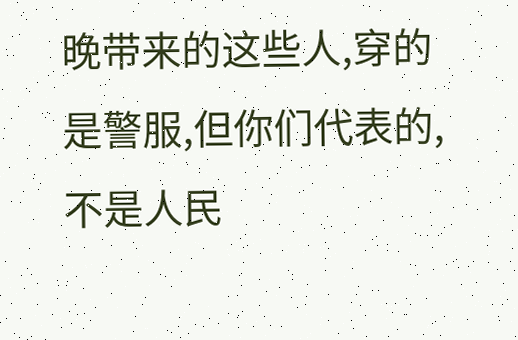晚带来的这些人,穿的是警服,但你们代表的,不是人民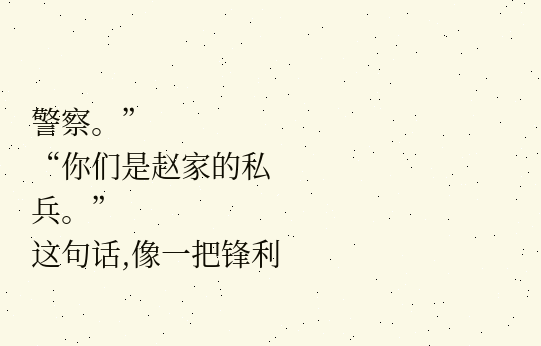警察。”
“你们是赵家的私兵。”
这句话,像一把锋利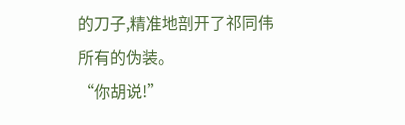的刀子,精准地剖开了祁同伟所有的伪装。
“你胡说!”